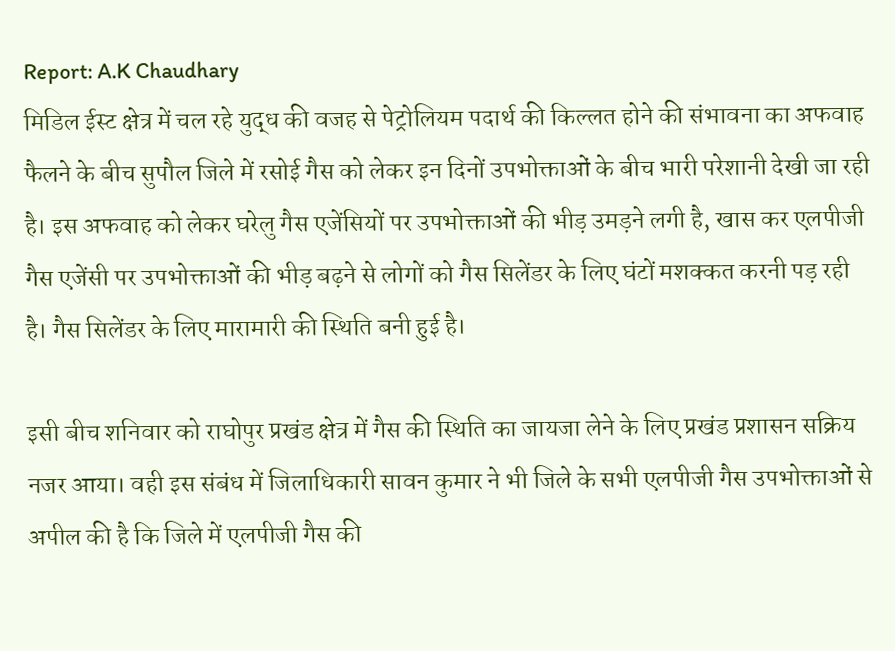Report: A.K Chaudhary
मिडिल ईस्ट क्षेत्र में चल रहे युद्ध की वजह से पेट्रोलियम पदार्थ की किल्लत होने की संभावना का अफवाह फैलने के बीच सुपौल जिले में रसोई गैस को लेकर इन दिनों उपभोक्ताओं के बीच भारी परेशानी देखी जा रही है। इस अफवाह को लेकर घरेलु गैस एजेंसियों पर उपभोक्ताओं की भीड़ उमड़ने लगी है, खास कर एलपीजी गैस एजेंसी पर उपभोक्ताओं की भीड़ बढ़ने से लोगों को गैस सिलेंडर के लिए घंटों मशक्कत करनी पड़ रही है। गैस सिलेंडर के लिए मारामारी की स्थिति बनी हुई है।

इसी बीच शनिवार को राघोपुर प्रखंड क्षेत्र में गैस की स्थिति का जायजा लेने के लिए प्रखंड प्रशासन सक्रिय नजर आया। वही इस संबंध में जिलाधिकारी सावन कुमार ने भी जिले के सभी एलपीजी गैस उपभोक्ताओं से अपील की है कि जिले में एलपीजी गैस की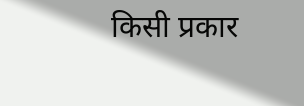किसी प्रकार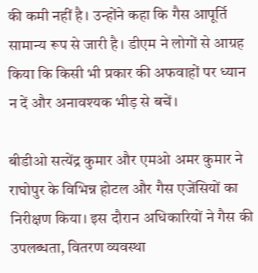की कमी नहीं है। उन्होंने कहा कि गैस आपूर्ति सामान्य रूप से जारी है। डीएम ने लोगों से आग्रह किया कि किसी भी प्रकार की अफवाहों पर ध्यान न दें और अनावश्यक भीड़ से बचें।

बीडीओ सत्येंद्र कुमार और एमओ अमर कुमार ने राघोपुर के विभिन्न होटल और गैस एजेंसियों का निरीक्षण किया। इस दौरान अधिकारियों ने गैस की उपलब्धता, वितरण व्यवस्था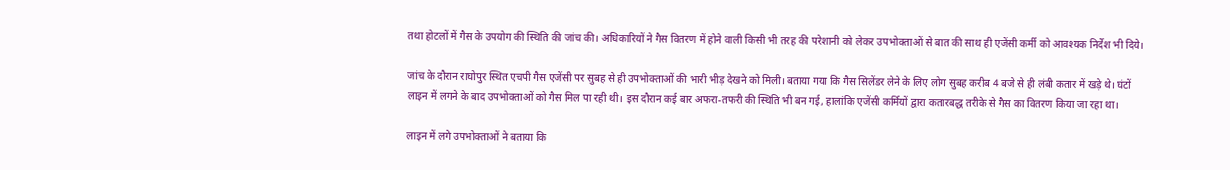तथा होटलों में गैस के उपयोग की स्थिति की जांच की। अधिकारियों ने गैस वितरण में होने वाली किसी भी तरह की परेशानी को लेकर उपभोक्ताओं से बात की साथ ही एजेंसी कर्मी को आवश्यक निर्देश भी दिये।

जांच के दौरान राघोपुर स्थित एचपी गैस एजेंसी पर सुबह से ही उपभोक्ताओं की भारी भीड़ देखने को मिली। बताया गया कि गैस सिलेंडर लेने के लिए लोग सुबह करीब 4 बजे से ही लंबी कतार में खड़े थे। घंटों लाइन में लगने के बाद उपभोक्ताओं को गैस मिल पा रही थी। इस दौरान कई बार अफरा-तफरी की स्थिति भी बन गई, हालांकि एजेंसी कर्मियों द्वारा कतारबद्ध तरीके से गैस का वितरण किया जा रहा था।

लाइन में लगे उपभोक्ताओं ने बताया कि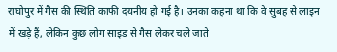राघोपुर में गैस की स्थिति काफी दयनीय हो गई है। उनका कहना था कि वे सुबह से लाइन में खड़े हैं, लेकिन कुछ लोग साइड से गैस लेकर चले जाते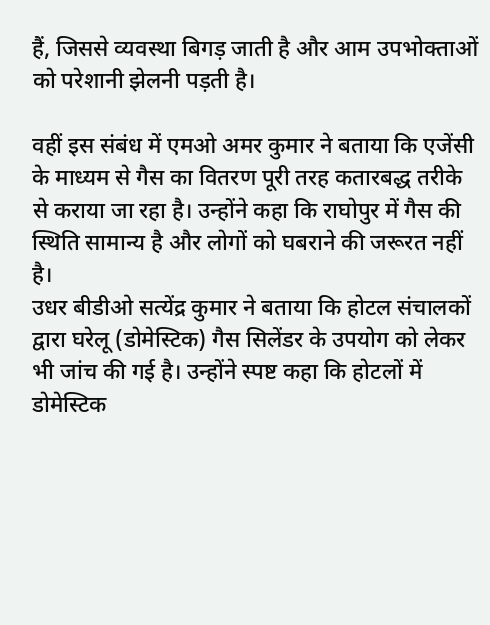हैं, जिससे व्यवस्था बिगड़ जाती है और आम उपभोक्ताओं को परेशानी झेलनी पड़ती है।

वहीं इस संबंध में एमओ अमर कुमार ने बताया कि एजेंसी के माध्यम से गैस का वितरण पूरी तरह कतारबद्ध तरीके से कराया जा रहा है। उन्होंने कहा कि राघोपुर में गैस की स्थिति सामान्य है और लोगों को घबराने की जरूरत नहीं है।
उधर बीडीओ सत्येंद्र कुमार ने बताया कि होटल संचालकों द्वारा घरेलू (डोमेस्टिक) गैस सिलेंडर के उपयोग को लेकर भी जांच की गई है। उन्होंने स्पष्ट कहा कि होटलों में डोमेस्टिक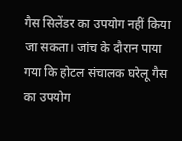गैस सिलेंडर का उपयोग नहीं किया जा सकता। जांच के दौरान पाया गया कि होटल संचालक घरेलू गैस का उपयोग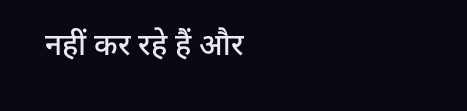नहीं कर रहे हैं और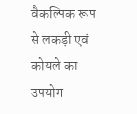वैकल्पिक रूप से लकड़ी एवं कोयले का उपयोग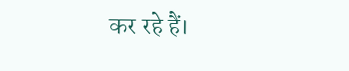कर रहे हैं।